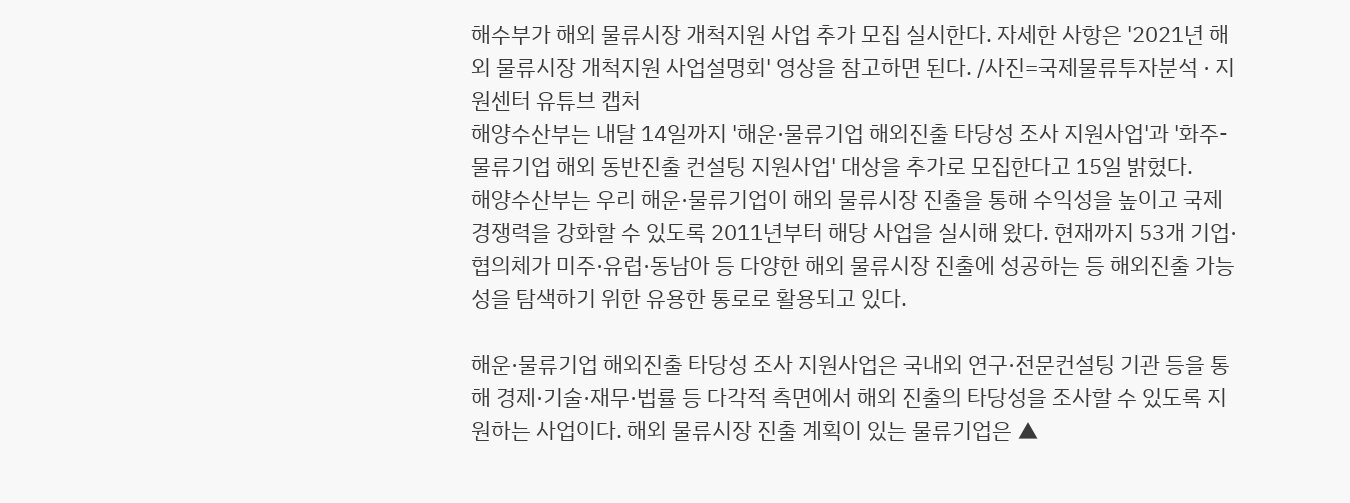해수부가 해외 물류시장 개척지원 사업 추가 모집 실시한다. 자세한 사항은 '2021년 해외 물류시장 개척지원 사업설명회' 영상을 참고하면 된다. /사진=국제물류투자분석 · 지원센터 유튜브 캡처
해양수산부는 내달 14일까지 '해운·물류기업 해외진출 타당성 조사 지원사업'과 '화주-물류기업 해외 동반진출 컨설팅 지원사업' 대상을 추가로 모집한다고 15일 밝혔다.
해양수산부는 우리 해운·물류기업이 해외 물류시장 진출을 통해 수익성을 높이고 국제 경쟁력을 강화할 수 있도록 2011년부터 해당 사업을 실시해 왔다. 현재까지 53개 기업·협의체가 미주·유럽·동남아 등 다양한 해외 물류시장 진출에 성공하는 등 해외진출 가능성을 탐색하기 위한 유용한 통로로 활용되고 있다.

해운·물류기업 해외진출 타당성 조사 지원사업은 국내외 연구·전문컨설팅 기관 등을 통해 경제·기술·재무·법률 등 다각적 측면에서 해외 진출의 타당성을 조사할 수 있도록 지원하는 사업이다. 해외 물류시장 진출 계획이 있는 물류기업은 ▲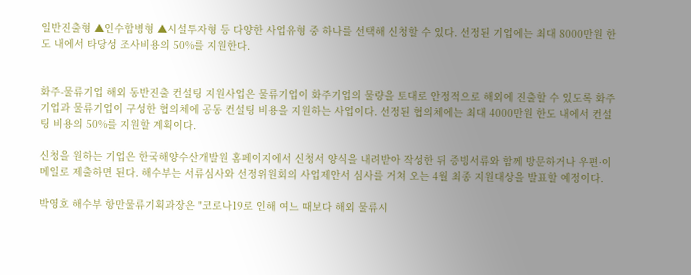일반진출형 ▲인수합병형 ▲시설투자형 등 다양한 사업유형 중 하나를 선택해 신청할 수 있다. 선정된 기업에는 최대 8000만원 한도 내에서 타당성 조사비용의 50%를 지원한다.


화주-물류기업 해외 동반진출 컨설팅 지원사업은 물류기업이 화주기업의 물량을 토대로 안정적으로 해외에 진출할 수 있도록 화주기업과 물류기업이 구성한 협의체에 공동 컨설팅 비용을 지원하는 사업이다. 선정된 협의체에는 최대 4000만원 한도 내에서 컨설팅 비용의 50%를 지원할 계획이다.

신청을 원하는 기업은 한국해양수산개발원 홈페이지에서 신청서 양식을 내려받아 작성한 뒤 증빙서류와 함께 방문하거나 우편·이메일로 제출하면 된다. 해수부는 서류심사와 선정위원회의 사업제안서 심사를 거쳐 오는 4월 최종 지원대상을 발표할 예정이다.

박영호 해수부 항만물류기획과장은 "코로나19로 인해 여느 때보다 해외 물류시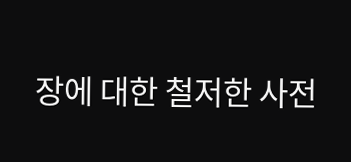장에 대한 철저한 사전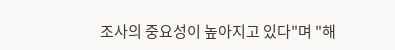조사의 중요성이 높아지고 있다"며 "해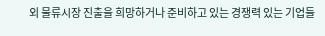외 물류시장 진출을 희망하거나 준비하고 있는 경쟁력 있는 기업들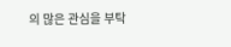의 많은 관심을 부탁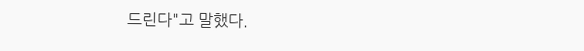드린다"고 말했다.